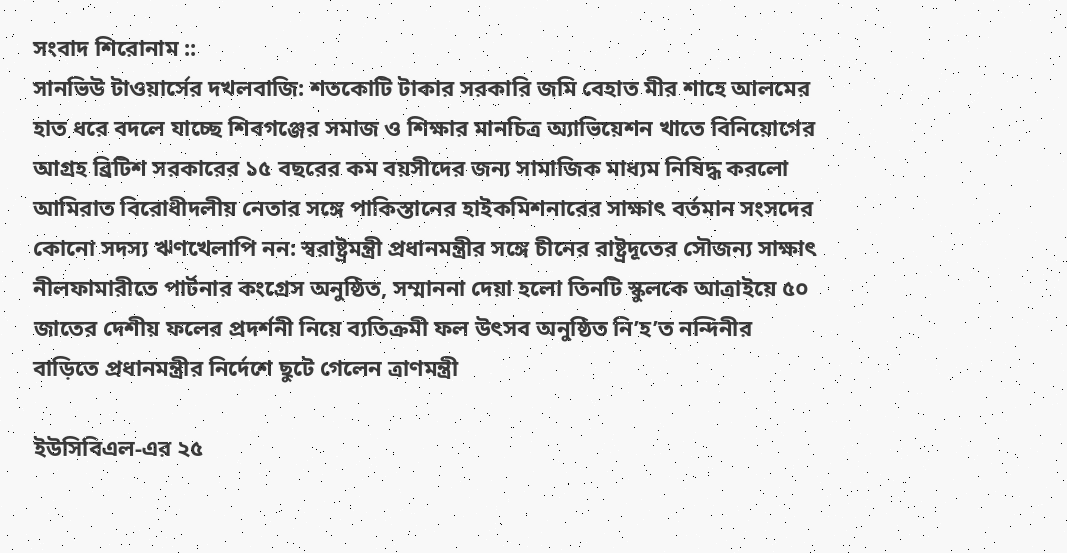সংবাদ শিরোনাম ::
সানভিউ টাওয়ার্সের দখলবাজি: শতকোটি টাকার সরকারি জমি বেহাত মীর শাহে আলমের হাত ধরে বদলে যাচ্ছে শিবগঞ্জের সমাজ ও শিক্ষার মানচিত্র অ্যাভিয়েশন খাতে বিনিয়োগের আগ্রহ ব্রিটিশ সরকারের ১৫ বছরের কম বয়সীদের জন্য সামাজিক মাধ্যম নিষিদ্ধ করলো আমিরাত বিরোধীদলীয় নেতার সঙ্গে পাকিস্তানের হাইকমিশনারের সাক্ষাৎ বর্তমান সংসদের কোনো সদস্য ঋণখেলাপি নন: স্বরাষ্ট্রমন্ত্রী প্রধানমন্ত্রীর সঙ্গে চীনের রাষ্ট্রদূতের সৌজন্য সাক্ষাৎ নীলফামারীতে পার্টনার কংগ্রেস অনুষ্ঠিত, সম্মাননা দেয়া হলো তিনটি স্কুলকে আত্রাইয়ে ৫০ জাতের দেশীয় ফলের প্রদর্শনী নিয়ে ব্যতিক্রমী ফল উৎসব অনুষ্ঠিত নি’হ’ত নন্দিনীর বাড়িতে প্রধানমন্ত্রীর নির্দেশে ছুটে গেলেন ত্রাণমন্ত্রী

ইউসিবিএল-এর ২৫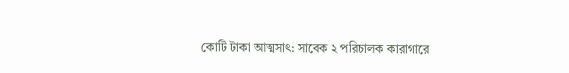কোটি টাকা আত্মসাৎ: সাবেক ২ পরিচালক কারাগারে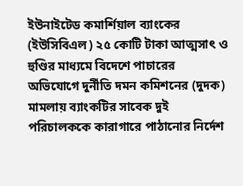ইউনাইটেড কমার্শিয়াল ব্যাংকের (ইউসিবিএল) ২৫ কোটি টাকা আত্মসাৎ ও হুণ্ডির মাধ্যমে বিদেশে পাচারের অভিযোগে দুর্নীতি দমন কমিশনের (দুদক) মামলায় ব্যাংকটির সাবেক দুই পরিচালককে কারাগারে পাঠানোর নির্দেশ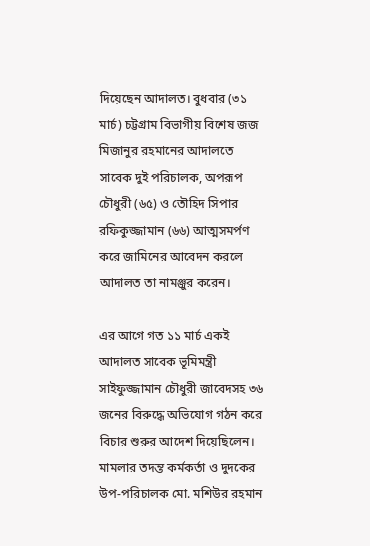দিয়েছেন আদালত। বুধবার (৩১ মার্চ) চট্টগ্রাম বিভাগীয় বিশেষ জজ মিজানুর রহমানের আদালতে সাবেক দুই পরিচালক, অপরূপ চৌধুরী (৬৫) ও তৌহিদ সিপার রফিকুজ্জামান (৬৬) আত্মসমর্পণ করে জামিনের আবেদন করলে আদালত তা নামঞ্জুর করেন।

এর আগে গত ১১ মার্চ একই আদালত সাবেক ভূমিমন্ত্রী সাইফুজ্জামান চৌধুরী জাবেদসহ ৩৬ জনের বিরুদ্ধে অভিযোগ গঠন করে বিচার শুরুর আদেশ দিয়েছিলেন। মামলার তদন্ত কর্মকর্তা ও দুদকের উপ-পরিচালক মো. মশিউর রহমান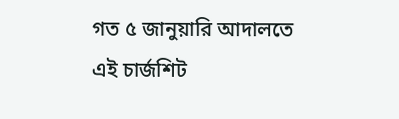গত ৫ জানুয়ারি আদালতে এই চার্জশিট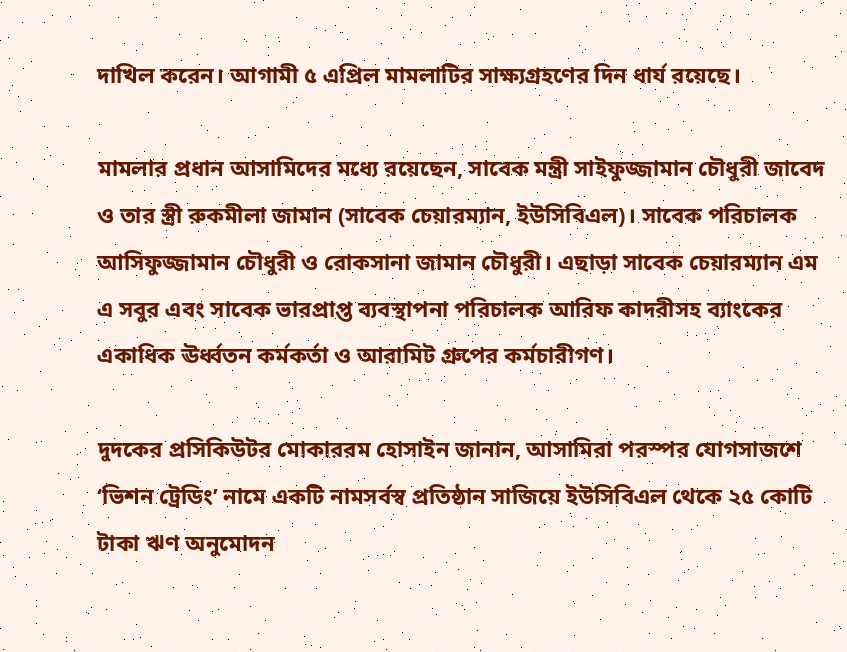দাখিল করেন। আগামী ৫ এপ্রিল মামলাটির সাক্ষ্যগ্রহণের দিন ধার্য রয়েছে।

মামলার প্রধান আসামিদের মধ্যে রয়েছেন, সাবেক মন্ত্রী সাইফুজ্জামান চৌধুরী জাবেদ ও তার স্ত্রী রুকমীলা জামান (সাবেক চেয়ারম্যান, ইউসিবিএল)। সাবেক পরিচালক আসিফুজ্জামান চৌধুরী ও রোকসানা জামান চৌধুরী। এছাড়া সাবেক চেয়ারম্যান এম এ সবুর এবং সাবেক ভারপ্রাপ্ত ব্যবস্থাপনা পরিচালক আরিফ কাদরীসহ ব্যাংকের একাধিক ঊর্ধ্বতন কর্মকর্তা ও আরামিট গ্রুপের কর্মচারীগণ।

দুদকের প্রসিকিউটর মোকাররম হোসাইন জানান, আসামিরা পরস্পর যোগসাজশে ‘ভিশন ট্রেডিং’ নামে একটি নামসর্বস্ব প্রতিষ্ঠান সাজিয়ে ইউসিবিএল থেকে ২৫ কোটি টাকা ঋণ অনুমোদন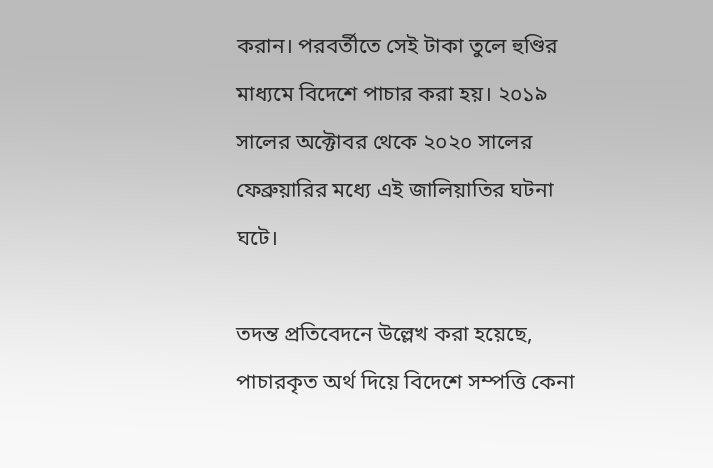করান। পরবর্তীতে সেই টাকা তুলে হুণ্ডির মাধ্যমে বিদেশে পাচার করা হয়। ২০১৯ সালের অক্টোবর থেকে ২০২০ সালের ফেব্রুয়ারির মধ্যে এই জালিয়াতির ঘটনা ঘটে।

তদন্ত প্রতিবেদনে উল্লেখ করা হয়েছে, পাচারকৃত অর্থ দিয়ে বিদেশে সম্পত্তি কেনা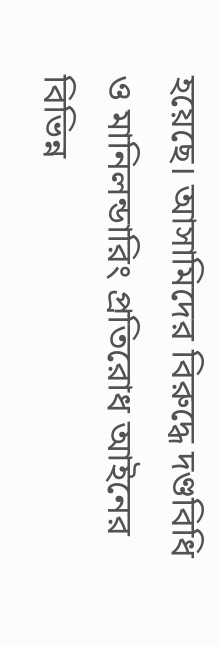হয়েছে। আসামিদের বিরুদ্ধে দণ্ডবিধি ও মানিলন্ডারিং প্রতিরোধ আইনের বিভিন্ন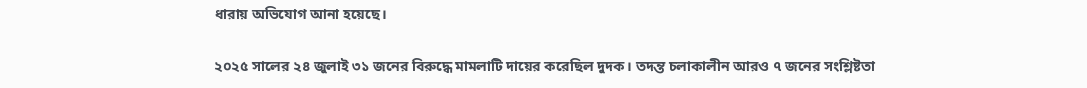ধারায় অভিযোগ আনা হয়েছে।

২০২৫ সালের ২৪ জুলাই ৩১ জনের বিরুদ্ধে মামলাটি দায়ের করেছিল দুদক। তদন্ত চলাকালীন আরও ৭ জনের সংশ্লিষ্টতা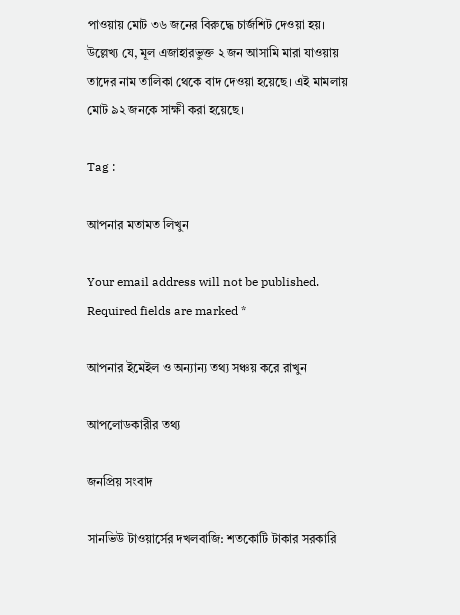পাওয়ায় মোট ৩৬ জনের বিরুদ্ধে চার্জশিট দেওয়া হয়। উল্লেখ্য যে, মূল এজাহারভুক্ত ২ জন আসামি মারা যাওয়ায় তাদের নাম তালিকা থেকে বাদ দেওয়া হয়েছে। এই মামলায় মোট ৯২ জনকে সাক্ষী করা হয়েছে।

Tag :

আপনার মতামত লিখুন

Your email address will not be published. Required fields are marked *

আপনার ইমেইল ও অন্যান্য তথ্য সঞ্চয় করে রাখুন

আপলোডকারীর তথ্য

জনপ্রিয় সংবাদ

সানভিউ টাওয়ার্সের দখলবাজি: শতকোটি টাকার সরকারি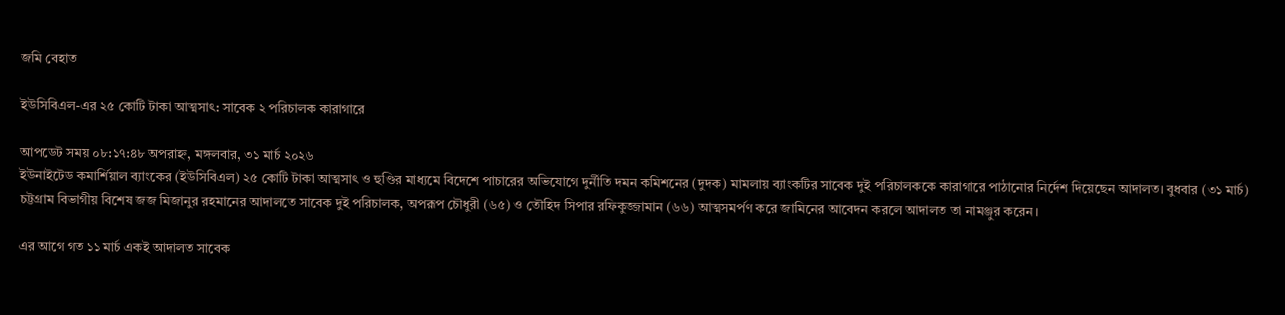জমি বেহাত

ইউসিবিএল-এর ২৫ কোটি টাকা আত্মসাৎ: সাবেক ২ পরিচালক কারাগারে

আপডেট সময় ০৮:১৭:৪৮ অপরাহ্ন, মঙ্গলবার, ৩১ মার্চ ২০২৬
ইউনাইটেড কমার্শিয়াল ব্যাংকের (ইউসিবিএল) ২৫ কোটি টাকা আত্মসাৎ ও হুণ্ডির মাধ্যমে বিদেশে পাচারের অভিযোগে দুর্নীতি দমন কমিশনের (দুদক) মামলায় ব্যাংকটির সাবেক দুই পরিচালককে কারাগারে পাঠানোর নির্দেশ দিয়েছেন আদালত। বুধবার (৩১ মার্চ) চট্টগ্রাম বিভাগীয় বিশেষ জজ মিজানুর রহমানের আদালতে সাবেক দুই পরিচালক, অপরূপ চৌধুরী (৬৫) ও তৌহিদ সিপার রফিকুজ্জামান (৬৬) আত্মসমর্পণ করে জামিনের আবেদন করলে আদালত তা নামঞ্জুর করেন।

এর আগে গত ১১ মার্চ একই আদালত সাবেক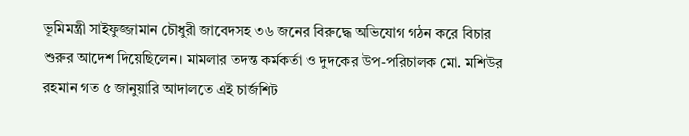ভূমিমন্ত্রী সাইফুজ্জামান চৌধুরী জাবেদসহ ৩৬ জনের বিরুদ্ধে অভিযোগ গঠন করে বিচার শুরুর আদেশ দিয়েছিলেন। মামলার তদন্ত কর্মকর্তা ও দুদকের উপ-পরিচালক মো. মশিউর রহমান গত ৫ জানুয়ারি আদালতে এই চার্জশিট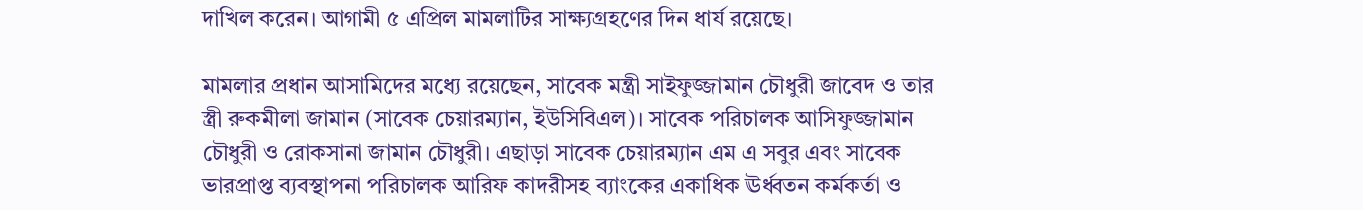দাখিল করেন। আগামী ৫ এপ্রিল মামলাটির সাক্ষ্যগ্রহণের দিন ধার্য রয়েছে।

মামলার প্রধান আসামিদের মধ্যে রয়েছেন, সাবেক মন্ত্রী সাইফুজ্জামান চৌধুরী জাবেদ ও তার স্ত্রী রুকমীলা জামান (সাবেক চেয়ারম্যান, ইউসিবিএল)। সাবেক পরিচালক আসিফুজ্জামান চৌধুরী ও রোকসানা জামান চৌধুরী। এছাড়া সাবেক চেয়ারম্যান এম এ সবুর এবং সাবেক ভারপ্রাপ্ত ব্যবস্থাপনা পরিচালক আরিফ কাদরীসহ ব্যাংকের একাধিক ঊর্ধ্বতন কর্মকর্তা ও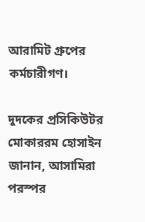আরামিট গ্রুপের কর্মচারীগণ।

দুদকের প্রসিকিউটর মোকাররম হোসাইন জানান, আসামিরা পরস্পর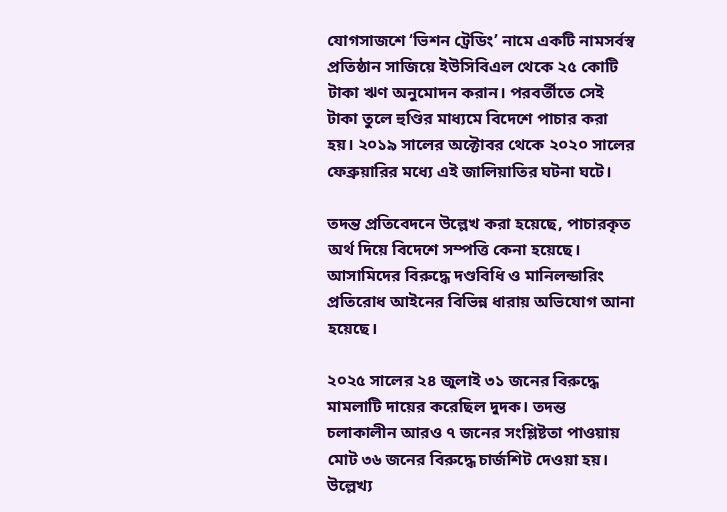যোগসাজশে ‘ভিশন ট্রেডিং’ নামে একটি নামসর্বস্ব প্রতিষ্ঠান সাজিয়ে ইউসিবিএল থেকে ২৫ কোটি টাকা ঋণ অনুমোদন করান। পরবর্তীতে সেই টাকা তুলে হুণ্ডির মাধ্যমে বিদেশে পাচার করা হয়। ২০১৯ সালের অক্টোবর থেকে ২০২০ সালের ফেব্রুয়ারির মধ্যে এই জালিয়াতির ঘটনা ঘটে।

তদন্ত প্রতিবেদনে উল্লেখ করা হয়েছে, পাচারকৃত অর্থ দিয়ে বিদেশে সম্পত্তি কেনা হয়েছে। আসামিদের বিরুদ্ধে দণ্ডবিধি ও মানিলন্ডারিং প্রতিরোধ আইনের বিভিন্ন ধারায় অভিযোগ আনা হয়েছে।

২০২৫ সালের ২৪ জুলাই ৩১ জনের বিরুদ্ধে মামলাটি দায়ের করেছিল দুদক। তদন্ত চলাকালীন আরও ৭ জনের সংশ্লিষ্টতা পাওয়ায় মোট ৩৬ জনের বিরুদ্ধে চার্জশিট দেওয়া হয়। উল্লেখ্য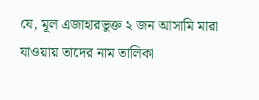যে, মূল এজাহারভুক্ত ২ জন আসামি মারা যাওয়ায় তাদের নাম তালিকা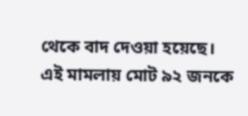থেকে বাদ দেওয়া হয়েছে। এই মামলায় মোট ৯২ জনকে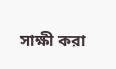সাক্ষী করা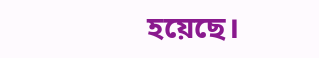হয়েছে।